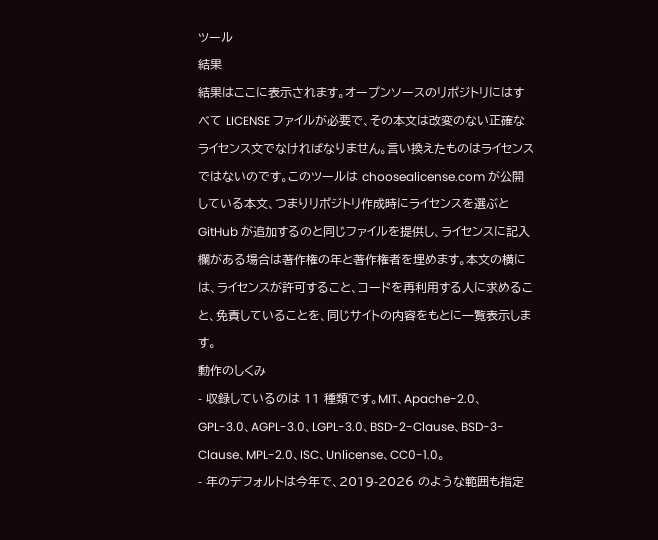ツール
結果
結果はここに表示されます。オープンソースのリポジトリにはすべて LICENSE ファイルが必要で、その本文は改変のない正確なライセンス文でなければなりません。言い換えたものはライセンスではないのです。このツールは choosealicense.com が公開している本文、つまりリポジトリ作成時にライセンスを選ぶと GitHub が追加するのと同じファイルを提供し、ライセンスに記入欄がある場合は著作権の年と著作権者を埋めます。本文の横には、ライセンスが許可すること、コードを再利用する人に求めること、免責していることを、同じサイトの内容をもとに一覧表示します。
動作のしくみ
- 収録しているのは 11 種類です。MIT、Apache-2.0、GPL-3.0、AGPL-3.0、LGPL-3.0、BSD-2-Clause、BSD-3-Clause、MPL-2.0、ISC、Unlicense、CC0-1.0。
- 年のデフォルトは今年で、2019-2026 のような範囲も指定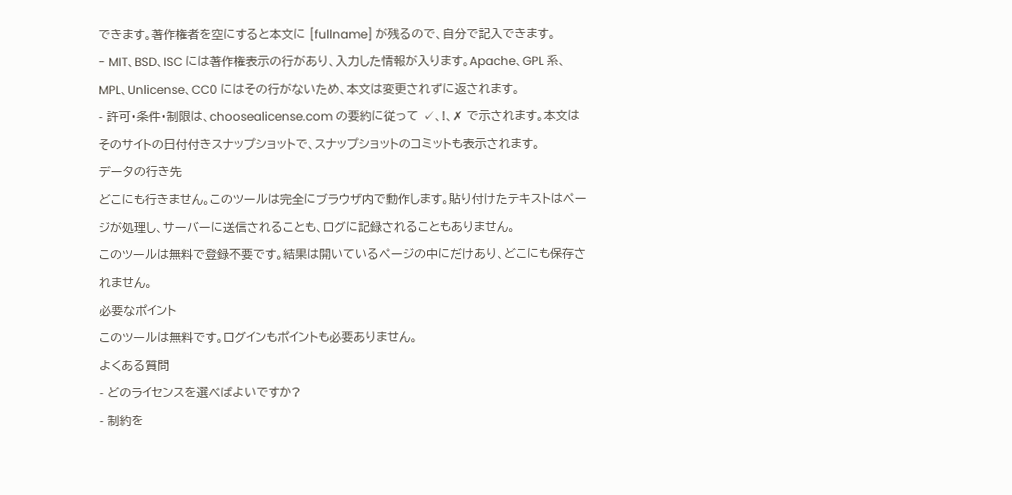できます。著作権者を空にすると本文に [fullname] が残るので、自分で記入できます。
- MIT、BSD、ISC には著作権表示の行があり、入力した情報が入ります。Apache、GPL 系、MPL、Unlicense、CC0 にはその行がないため、本文は変更されずに返されます。
- 許可・条件・制限は、choosealicense.com の要約に従って ✓、!、✗ で示されます。本文はそのサイトの日付付きスナップショットで、スナップショットのコミットも表示されます。
データの行き先
どこにも行きません。このツールは完全にブラウザ内で動作します。貼り付けたテキストはページが処理し、サーバーに送信されることも、ログに記録されることもありません。
このツールは無料で登録不要です。結果は開いているページの中にだけあり、どこにも保存されません。
必要なポイント
このツールは無料です。ログインもポイントも必要ありません。
よくある質問
- どのライセンスを選べばよいですか?
- 制約を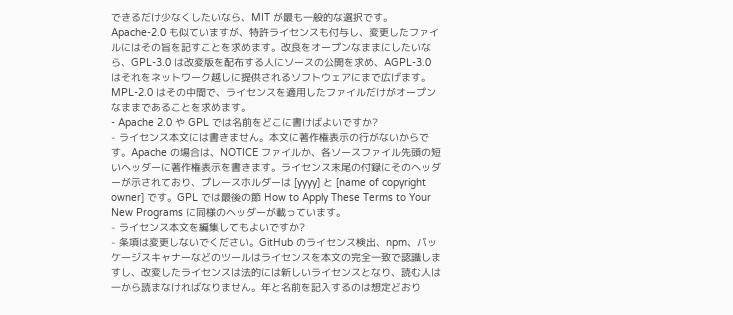できるだけ少なくしたいなら、MIT が最も一般的な選択です。Apache-2.0 も似ていますが、特許ライセンスも付与し、変更したファイルにはその旨を記すことを求めます。改良をオープンなままにしたいなら、GPL-3.0 は改変版を配布する人にソースの公開を求め、AGPL-3.0 はそれをネットワーク越しに提供されるソフトウェアにまで広げます。MPL-2.0 はその中間で、ライセンスを適用したファイルだけがオープンなままであることを求めます。
- Apache 2.0 や GPL では名前をどこに書けばよいですか?
- ライセンス本文には書きません。本文に著作権表示の行がないからです。Apache の場合は、NOTICE ファイルか、各ソースファイル先頭の短いヘッダーに著作権表示を書きます。ライセンス末尾の付録にそのヘッダーが示されており、プレースホルダーは [yyyy] と [name of copyright owner] です。GPL では最後の節 How to Apply These Terms to Your New Programs に同様のヘッダーが載っています。
- ライセンス本文を編集してもよいですか?
- 条項は変更しないでください。GitHub のライセンス検出、npm、パッケージスキャナーなどのツールはライセンスを本文の完全一致で認識しますし、改変したライセンスは法的には新しいライセンスとなり、読む人は一から読まなければなりません。年と名前を記入するのは想定どおり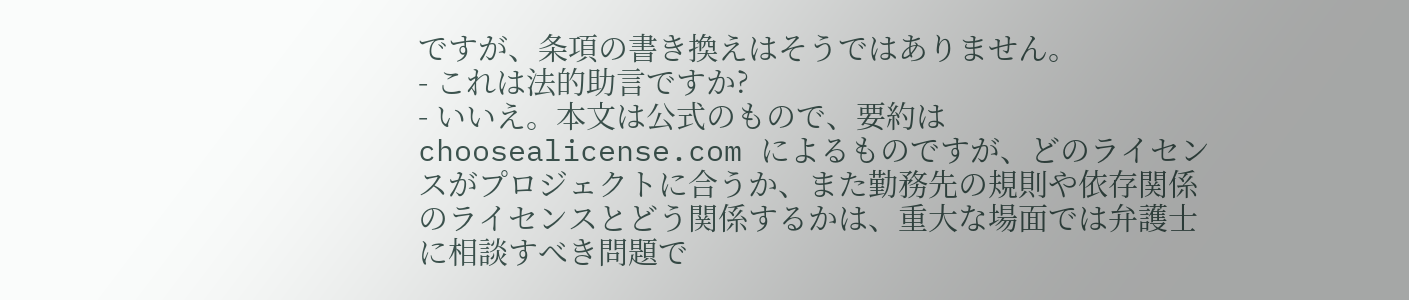ですが、条項の書き換えはそうではありません。
- これは法的助言ですか?
- いいえ。本文は公式のもので、要約は choosealicense.com によるものですが、どのライセンスがプロジェクトに合うか、また勤務先の規則や依存関係のライセンスとどう関係するかは、重大な場面では弁護士に相談すべき問題で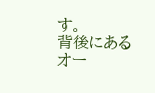す。
背後にあるオー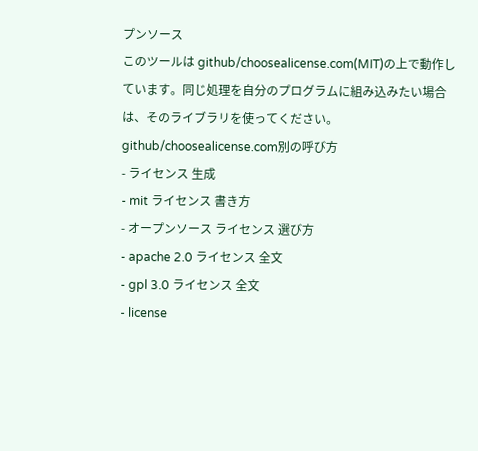プンソース
このツールは github/choosealicense.com(MIT)の上で動作しています。同じ処理を自分のプログラムに組み込みたい場合は、そのライブラリを使ってください。
github/choosealicense.com別の呼び方
- ライセンス 生成
- mit ライセンス 書き方
- オープンソース ライセンス 選び方
- apache 2.0 ライセンス 全文
- gpl 3.0 ライセンス 全文
- license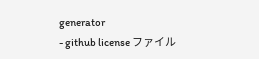generator
- github license ファイル